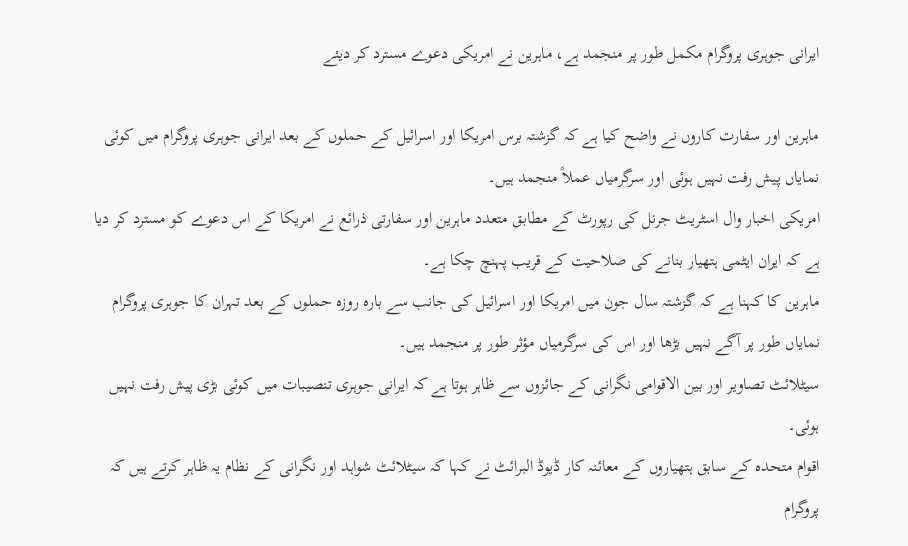ایرانی جوہری پروگرام مکمل طور پر منجمد ہے، ماہرین نے امریکی دعوے مسترد کر دیئے

ماہرین اور سفارت کاروں نے واضح کیا ہے کہ گزشتہ برس امریکا اور اسرائیل کے حملوں کے بعد ایرانی جوہری پروگرام میں کوئی نمایاں پیش رفت نہیں ہوئی اور سرگرمیاں عملاً منجمد ہیں۔
امریکی اخبار وال اسٹریٹ جرنل کی رپورٹ کے مطابق متعدد ماہرین اور سفارتی ذرائع نے امریکا کے اس دعوے کو مسترد کر دیا ہے کہ ایران ایٹمی ہتھیار بنانے کی صلاحیت کے قریب پہنچ چکا ہے۔
ماہرین کا کہنا ہے کہ گزشتہ سال جون میں امریکا اور اسرائیل کی جانب سے بارہ روزہ حملوں کے بعد تہران کا جوہری پروگرام نمایاں طور پر آگے نہیں بڑھا اور اس کی سرگرمیاں مؤثر طور پر منجمد ہیں۔
سیٹلائٹ تصاویر اور بین الاقوامی نگرانی کے جائزوں سے ظاہر ہوتا ہے کہ ایرانی جوہری تنصیبات میں کوئی بڑی پیش رفت نہیں ہوئی۔
اقوام متحدہ کے سابق ہتھیاروں کے معائنہ کار ڈیوڈ البرائٹ نے کہا کہ سیٹلائٹ شواہد اور نگرانی کے نظام یہ ظاہر کرتے ہیں کہ پروگرام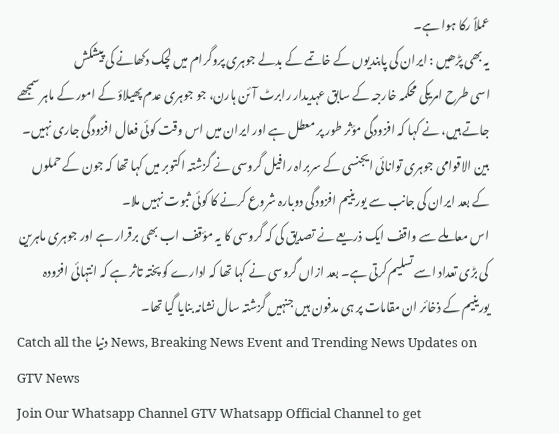عملاً رکا ہوا ہے۔
یہ بھی پڑھیں : ایران کی پابندیوں کے خاتمے کے بدلے جوہری پروگرام میں لچک دکھانے کی پیشکش
اسی طرح امریکی محکمہ خارجہ کے سابق عہدیدار رابرٹ آئن ہارن، جو جوہری عدم پھیلاؤ کے امور کے ماہر سمجھے جاتے ہیں، نے کہا کہ افزودگی مؤثر طور پر معطل ہے اور ایران میں اس وقت کوئی فعال افزودگی جاری نہیں۔
بین الاقوامی جوہری توانائی ایجنسی کے سربراہ رافیل گروسی نے گزشتہ اکتوبر میں کہا تھا کہ جون کے حملوں کے بعد ایران کی جانب سے یورینیم افزودگی دوبارہ شروع کرنے کا کوئی ثبوت نہیں ملا۔
اس معاملے سے واقف ایک ذریعے نے تصدیق کی کہ گروسی کا یہ مؤقف اب بھی برقرار ہے اور جوہری ماہرین کی بڑی تعداد اسے تسلیم کرتی ہے۔ بعد ازاں گروسی نے کہا تھا کہ ادارے کو پختہ تاثر ہے کہ انتہائی افزودہ یورینیم کے ذخائر ان مقامات پر ہی مدفون ہیں جنہیں گزشتہ سال نشانہ بنایا گیا تھا۔
Catch all the دنیا News, Breaking News Event and Trending News Updates on GTV News
Join Our Whatsapp Channel GTV Whatsapp Official Channel to get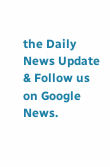the Daily News Update & Follow us on Google News.